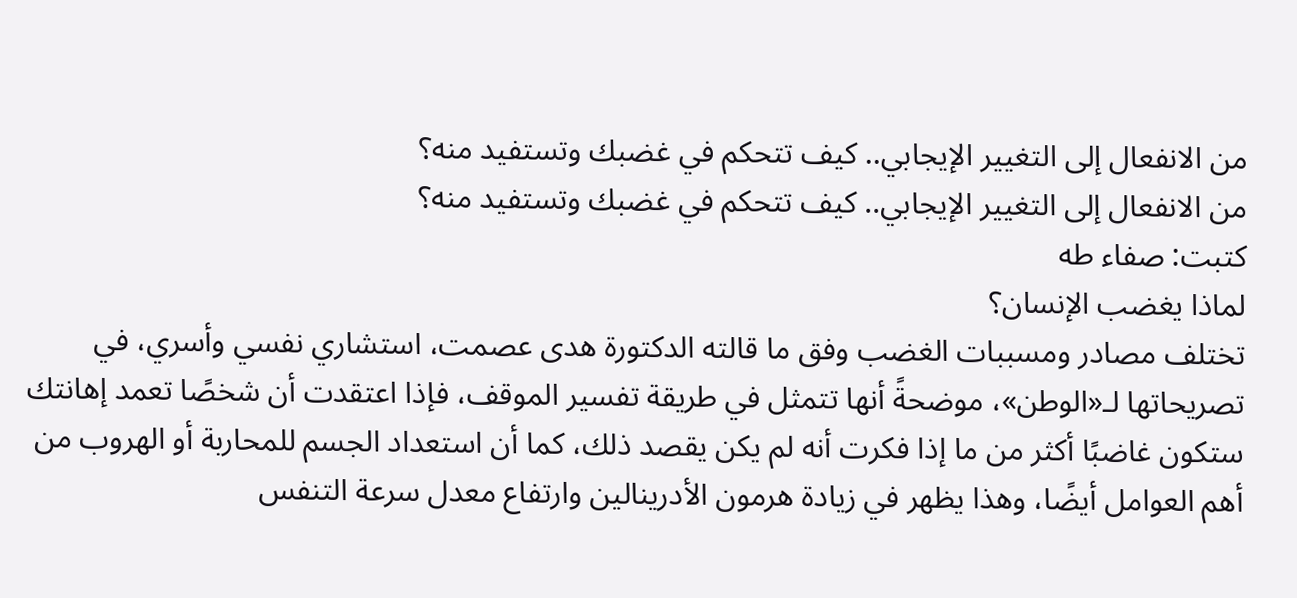من الانفعال إلى التغيير الإيجابي.. كيف تتحكم في غضبك وتستفيد منه؟
من الانفعال إلى التغيير الإيجابي.. كيف تتحكم في غضبك وتستفيد منه؟
كتبت: صفاء طه
لماذا يغضب الإنسان؟
تختلف مصادر ومسببات الغضب وفق ما قالته الدكتورة هدى عصمت، استشاري نفسي وأسري، في تصريحاتها لـ«الوطن»، موضحةً أنها تتمثل في طريقة تفسير الموقف، فإذا اعتقدت أن شخصًا تعمد إهانتك ستكون غاضبًا أكثر من ما إذا فكرت أنه لم يكن يقصد ذلك، كما أن استعداد الجسم للمحاربة أو الهروب من أهم العوامل أيضًا، وهذا يظهر في زيادة هرمون الأدرينالين وارتفاع معدل سرعة التنفس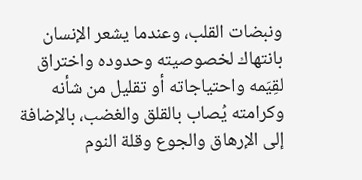ونبضات القلب، وعندما يشعر الإنسان بانتهاك لخصوصيته وحدوده واختراق لقِيَمه واحتياجاته أو تقليل من شأنه وكرامته يُصاب بالقلق والغضب، بالإضافة إلى الإرهاق والجوع وقلة النوم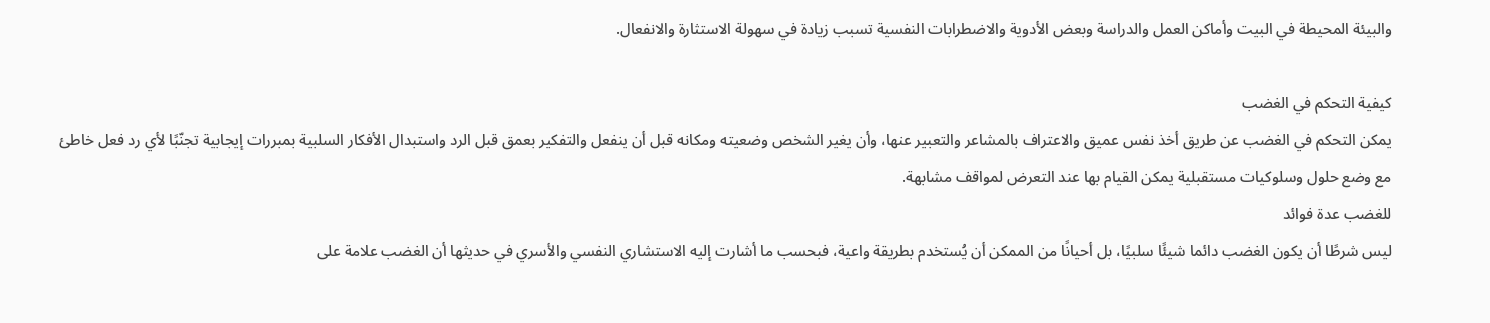والبيئة المحيطة في البيت وأماكن العمل والدراسة وبعض الأدوية والاضطرابات النفسية تسبب زيادة في سهولة الاستثارة والانفعال.

كيفية التحكم في الغضب
يمكن التحكم في الغضب عن طريق أخذ نفس عميق والاعتراف بالمشاعر والتعبير عنها، وأن يغير الشخص وضعيته ومكانه قبل أن ينفعل والتفكير بعمق قبل الرد واستبدال الأفكار السلبية بمبررات إيجابية تجنّبًا لأي رد فعل خاطئ مع وضع حلول وسلوكيات مستقبلية يمكن القيام بها عند التعرض لمواقف مشابهة.
للغضب عدة فوائد
ليس شرطًا أن يكون الغضب دائما شيئًا سلبيًا، بل أحيانًا من الممكن أن يُستخدم بطريقة واعية، فبحسب ما أشارت إليه الاستشاري النفسي والأسري في حديثها أن الغضب علامة على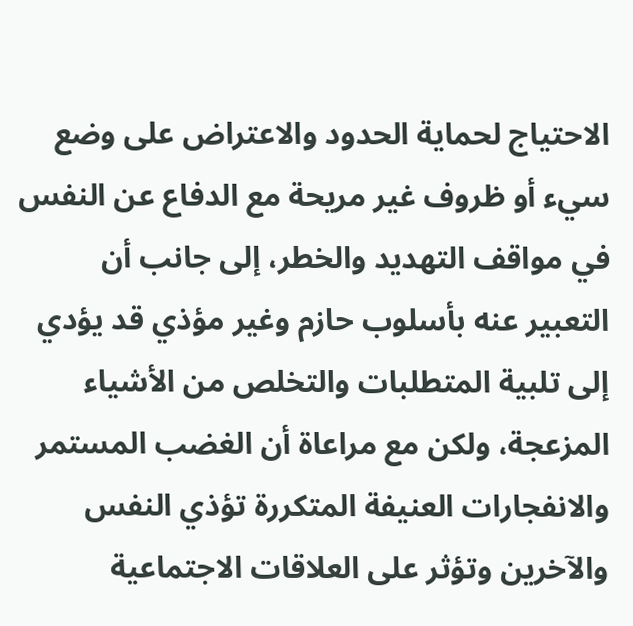الاحتياج لحماية الحدود والاعتراض على وضع سيء أو ظروف غير مريحة مع الدفاع عن النفس في مواقف التهديد والخطر، إلى جانب أن التعبير عنه بأسلوب حازم وغير مؤذي قد يؤدي إلى تلبية المتطلبات والتخلص من الأشياء المزعجة، ولكن مع مراعاة أن الغضب المستمر والانفجارات العنيفة المتكررة تؤذي النفس والآخرين وتؤثر على العلاقات الاجتماعية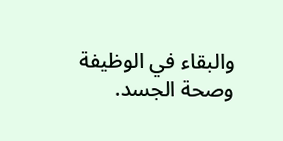والبقاء في الوظيفة وصحة الجسد.